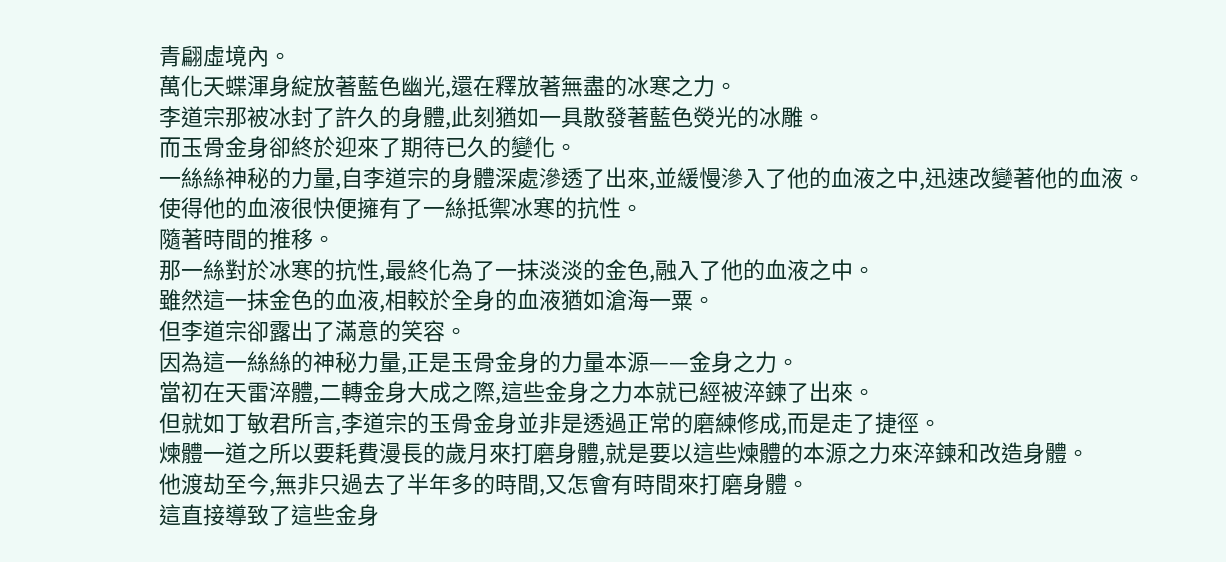青翩虛境內。
萬化天蝶渾身綻放著藍色幽光,還在釋放著無盡的冰寒之力。
李道宗那被冰封了許久的身體,此刻猶如一具散發著藍色熒光的冰雕。
而玉骨金身卻終於迎來了期待已久的變化。
一絲絲神秘的力量,自李道宗的身體深處滲透了出來,並緩慢滲入了他的血液之中,迅速改變著他的血液。
使得他的血液很快便擁有了一絲抵禦冰寒的抗性。
隨著時間的推移。
那一絲對於冰寒的抗性,最終化為了一抹淡淡的金色,融入了他的血液之中。
雖然這一抹金色的血液,相較於全身的血液猶如滄海一粟。
但李道宗卻露出了滿意的笑容。
因為這一絲絲的神秘力量,正是玉骨金身的力量本源——金身之力。
當初在天雷淬體,二轉金身大成之際,這些金身之力本就已經被淬鍊了出來。
但就如丁敏君所言,李道宗的玉骨金身並非是透過正常的磨練修成,而是走了捷徑。
煉體一道之所以要耗費漫長的歲月來打磨身體,就是要以這些煉體的本源之力來淬鍊和改造身體。
他渡劫至今,無非只過去了半年多的時間,又怎會有時間來打磨身體。
這直接導致了這些金身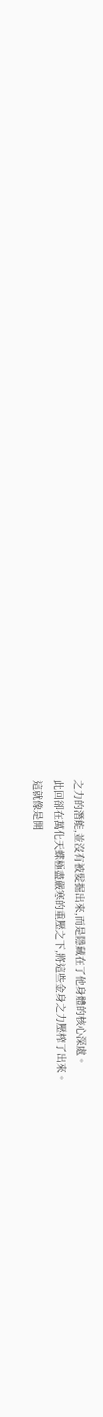之力的潛能,並沒有被髮掘出來,而是隱藏在了他身體的核心深處。
此回卻在萬化天蝶極盡嚴寒的重壓之下,將這些金身之力壓榨了出來。
這就像是開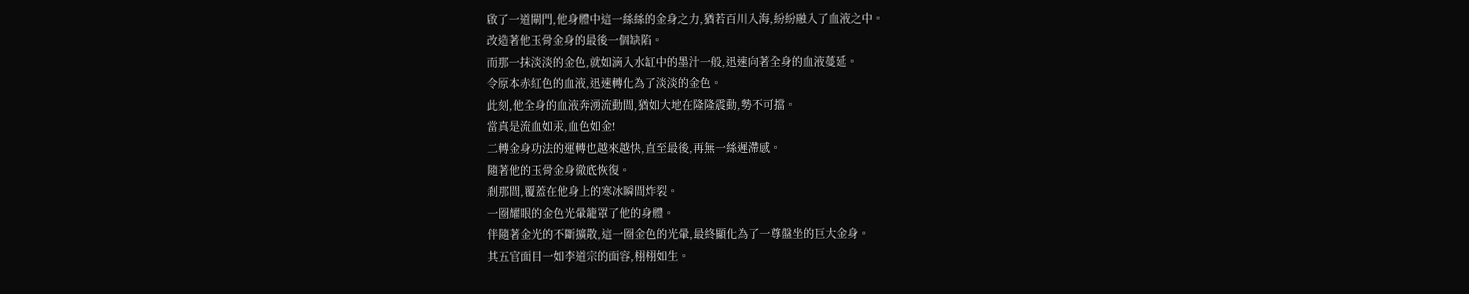啟了一道閘門,他身體中這一絲絲的金身之力,猶若百川入海,紛紛融入了血液之中。
改造著他玉骨金身的最後一個缺陷。
而那一抹淡淡的金色,就如滴入水缸中的墨汁一般,迅速向著全身的血液蔓延。
令原本赤紅色的血液,迅速轉化為了淡淡的金色。
此刻,他全身的血液奔湧流動間,猶如大地在隆隆震動,勢不可擋。
當真是流血如汞,血色如金!
二轉金身功法的運轉也越來越快,直至最後,再無一絲遲滯感。
隨著他的玉骨金身徹底恢復。
剎那間,覆蓋在他身上的寒冰瞬間炸裂。
一圈耀眼的金色光暈籠罩了他的身體。
伴隨著金光的不斷擴散,這一圈金色的光暈,最終顯化為了一尊盤坐的巨大金身。
其五官面目一如李道宗的面容,栩栩如生。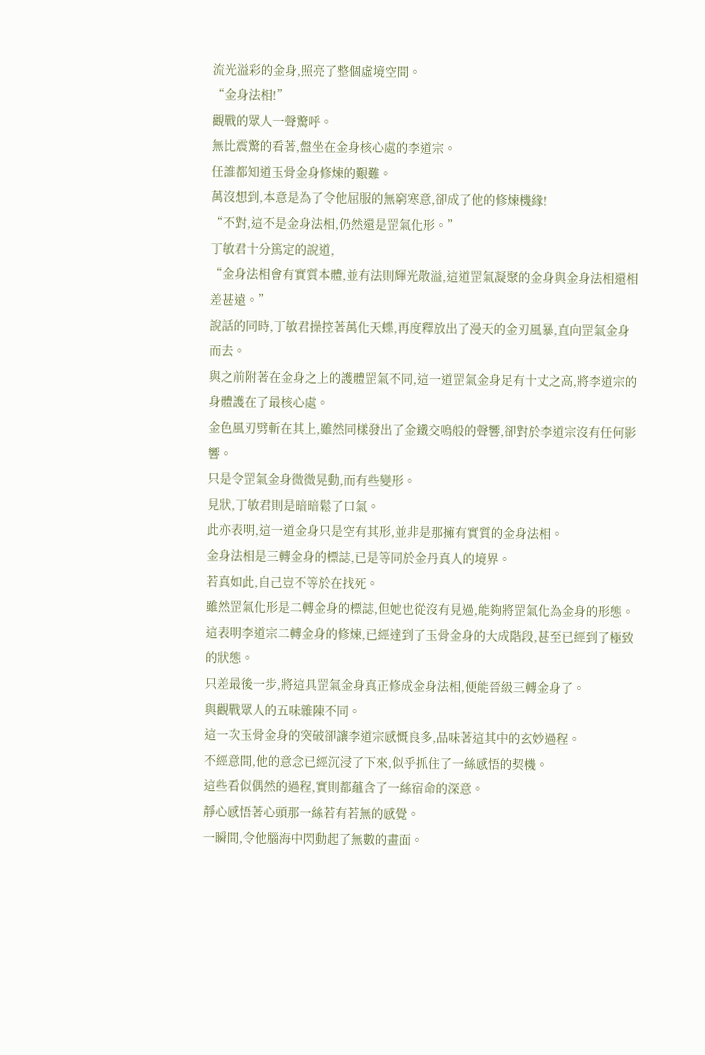流光溢彩的金身,照亮了整個虛境空間。
“金身法相!”
觀戰的眾人一聲驚呼。
無比震驚的看著,盤坐在金身核心處的李道宗。
任誰都知道玉骨金身修煉的艱難。
萬沒想到,本意是為了令他屈服的無窮寒意,卻成了他的修煉機緣!
“不對,這不是金身法相,仍然還是罡氣化形。”
丁敏君十分篤定的說道,
“金身法相會有實質本體,並有法則輝光散溢,這道罡氣凝聚的金身與金身法相還相差甚遠。”
說話的同時,丁敏君操控著萬化天蝶,再度釋放出了漫天的金刃風暴,直向罡氣金身而去。
與之前附著在金身之上的護體罡氣不同,這一道罡氣金身足有十丈之高,將李道宗的身體護在了最核心處。
金色風刃劈斬在其上,雖然同樣發出了金鐵交鳴般的聲響,卻對於李道宗沒有任何影響。
只是令罡氣金身微微晃動,而有些變形。
見狀,丁敏君則是暗暗鬆了口氣。
此亦表明,這一道金身只是空有其形,並非是那擁有實質的金身法相。
金身法相是三轉金身的標誌,已是等同於金丹真人的境界。
若真如此,自己豈不等於在找死。
雖然罡氣化形是二轉金身的標誌,但她也從沒有見過,能夠將罡氣化為金身的形態。
這表明李道宗二轉金身的修煉,已經達到了玉骨金身的大成階段,甚至已經到了極致的狀態。
只差最後一步,將這具罡氣金身真正修成金身法相,便能晉級三轉金身了。
與觀戰眾人的五味雜陳不同。
這一次玉骨金身的突破卻讓李道宗感慨良多,品味著這其中的玄妙過程。
不經意間,他的意念已經沉浸了下來,似乎抓住了一絲感悟的契機。
這些看似偶然的過程,實則都蘊含了一絲宿命的深意。
靜心感悟著心頭那一絲若有若無的感覺。
一瞬間,令他腦海中閃動起了無數的畫面。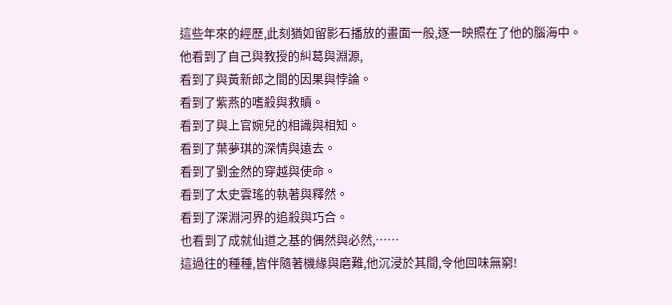這些年來的經歷,此刻猶如留影石播放的畫面一般,逐一映照在了他的腦海中。
他看到了自己與教授的糾葛與淵源,
看到了與黃新郎之間的因果與悖論。
看到了紫燕的嗜殺與救贖。
看到了與上官婉兒的相識與相知。
看到了葉夢琪的深情與遠去。
看到了劉金然的穿越與使命。
看到了太史雲瑤的執著與釋然。
看到了深淵河界的追殺與巧合。
也看到了成就仙道之基的偶然與必然,……
這過往的種種,皆伴隨著機緣與磨難,他沉浸於其間,令他回味無窮!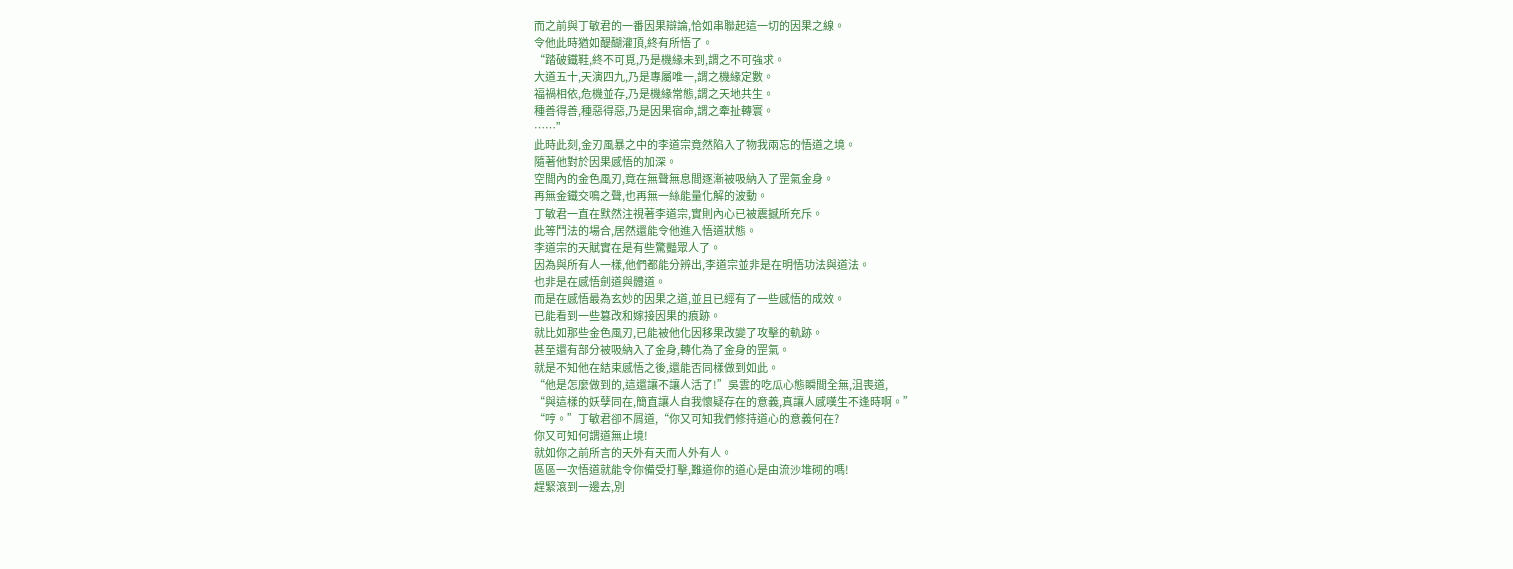而之前與丁敏君的一番因果辯論,恰如串聯起這一切的因果之線。
令他此時猶如醍醐灌頂,終有所悟了。
“踏破鐵鞋,終不可覓,乃是機緣未到,謂之不可強求。
大道五十,天演四九,乃是專屬唯一,謂之機緣定數。
福禍相依,危機並存,乃是機緣常態,謂之天地共生。
種善得善,種惡得惡,乃是因果宿命,謂之牽扯轉寰。
……”
此時此刻,金刃風暴之中的李道宗竟然陷入了物我兩忘的悟道之境。
隨著他對於因果感悟的加深。
空間內的金色風刃,竟在無聲無息間逐漸被吸納入了罡氣金身。
再無金鐵交鳴之聲,也再無一絲能量化解的波動。
丁敏君一直在默然注視著李道宗,實則內心已被震撼所充斥。
此等鬥法的場合,居然還能令他進入悟道狀態。
李道宗的天賦實在是有些驚豔眾人了。
因為與所有人一樣,他們都能分辨出,李道宗並非是在明悟功法與道法。
也非是在感悟劍道與體道。
而是在感悟最為玄妙的因果之道,並且已經有了一些感悟的成效。
已能看到一些篡改和嫁接因果的痕跡。
就比如那些金色風刃,已能被他化因移果改變了攻擊的軌跡。
甚至還有部分被吸納入了金身,轉化為了金身的罡氣。
就是不知他在結束感悟之後,還能否同樣做到如此。
“他是怎麼做到的,這還讓不讓人活了!”吳雲的吃瓜心態瞬間全無,沮喪道,
“與這樣的妖孽同在,簡直讓人自我懷疑存在的意義,真讓人感嘆生不逢時啊。”
“哼。”丁敏君卻不屑道,“你又可知我們修持道心的意義何在?
你又可知何謂道無止境!
就如你之前所言的天外有天而人外有人。
區區一次悟道就能令你備受打擊,難道你的道心是由流沙堆砌的嗎!
趕緊滾到一邊去,別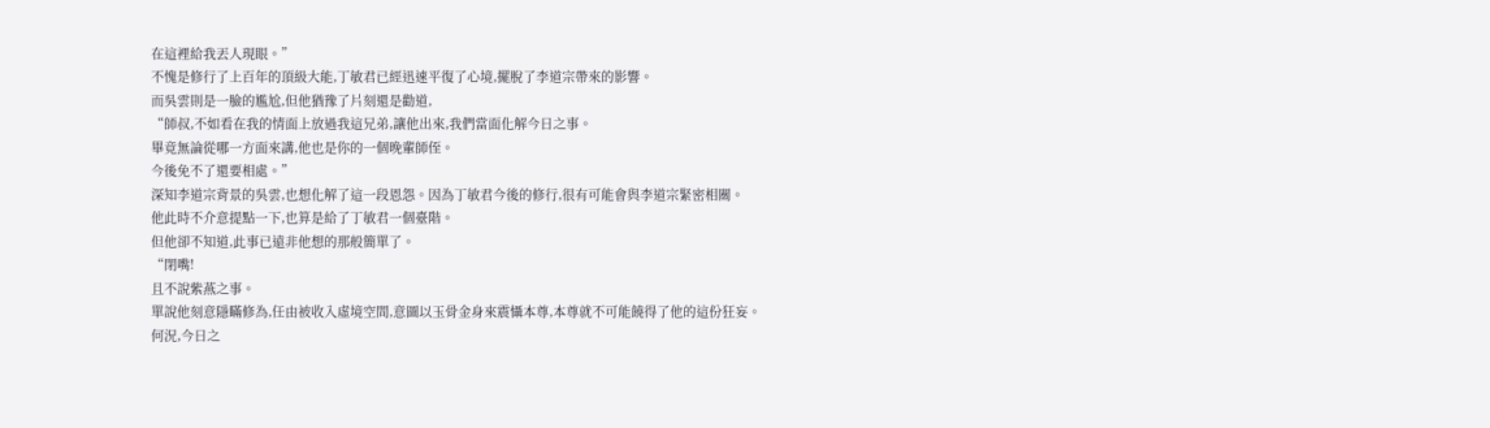在這裡給我丟人現眼。”
不愧是修行了上百年的頂級大能,丁敏君已經迅速平復了心境,擺脫了李道宗帶來的影響。
而吳雲則是一臉的尷尬,但他猶豫了片刻還是勸道,
“師叔,不如看在我的情面上放過我這兄弟,讓他出來,我們當面化解今日之事。
畢竟無論從哪一方面來講,他也是你的一個晚輩師侄。
今後免不了還要相處。”
深知李道宗背景的吳雲,也想化解了這一段恩怨。因為丁敏君今後的修行,很有可能會與李道宗緊密相關。
他此時不介意提點一下,也算是給了丁敏君一個臺階。
但他卻不知道,此事已遠非他想的那般簡單了。
“閉嘴!
且不說紫燕之事。
單說他刻意隱瞞修為,任由被收入虛境空間,意圖以玉骨金身來震懾本尊,本尊就不可能饒得了他的這份狂妄。
何況,今日之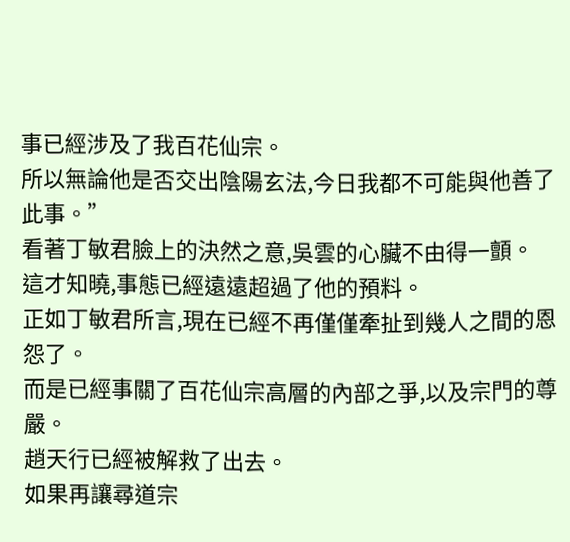事已經涉及了我百花仙宗。
所以無論他是否交出陰陽玄法,今日我都不可能與他善了此事。”
看著丁敏君臉上的決然之意,吳雲的心臟不由得一顫。
這才知曉,事態已經遠遠超過了他的預料。
正如丁敏君所言,現在已經不再僅僅牽扯到幾人之間的恩怨了。
而是已經事關了百花仙宗高層的內部之爭,以及宗門的尊嚴。
趙天行已經被解救了出去。
如果再讓尋道宗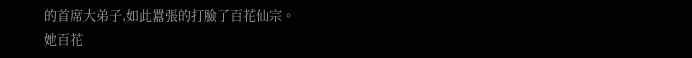的首席大弟子,如此囂張的打臉了百花仙宗。
她百花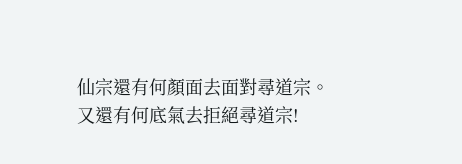仙宗還有何顏面去面對尋道宗。
又還有何底氣去拒絕尋道宗!